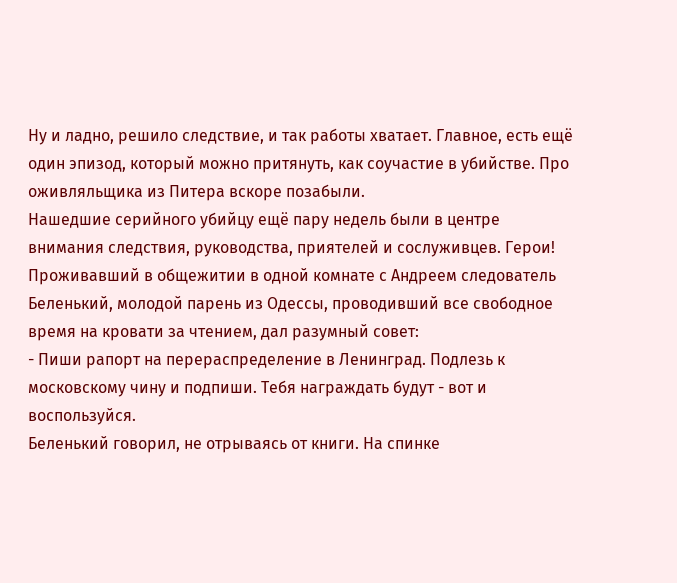Ну и ладно, решило следствие, и так работы хватает. Главное, есть ещё один эпизод, который можно притянуть, как соучастие в убийстве. Про оживляльщика из Питера вскоре позабыли.
Нашедшие серийного убийцу ещё пару недель были в центре внимания следствия, руководства, приятелей и сослуживцев. Герои! Проживавший в общежитии в одной комнате с Андреем следователь Беленький, молодой парень из Одессы, проводивший все свободное время на кровати за чтением, дал разумный совет:
- Пиши рапорт на перераспределение в Ленинград. Подлезь к московскому чину и подпиши. Тебя награждать будут - вот и воспользуйся.
Беленький говорил, не отрываясь от книги. На спинке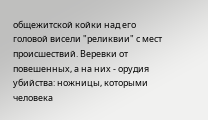общежитской койки над его головой висели "реликвии" с мест происшествий. Веревки от повешенных, а на них - орудия убийства: ножницы, которыми человека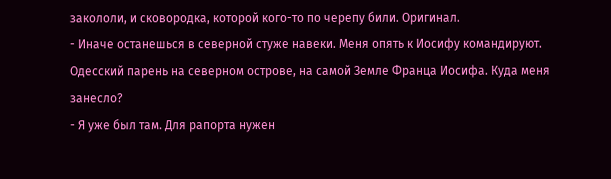закололи, и сковородка, которой кого-то по черепу били. Оригинал.
- Иначе останешься в северной стуже навеки. Меня опять к Иосифу командируют. Одесский парень на северном острове, на самой Земле Франца Иосифа. Куда меня занесло?
- Я уже был там. Для рапорта нужен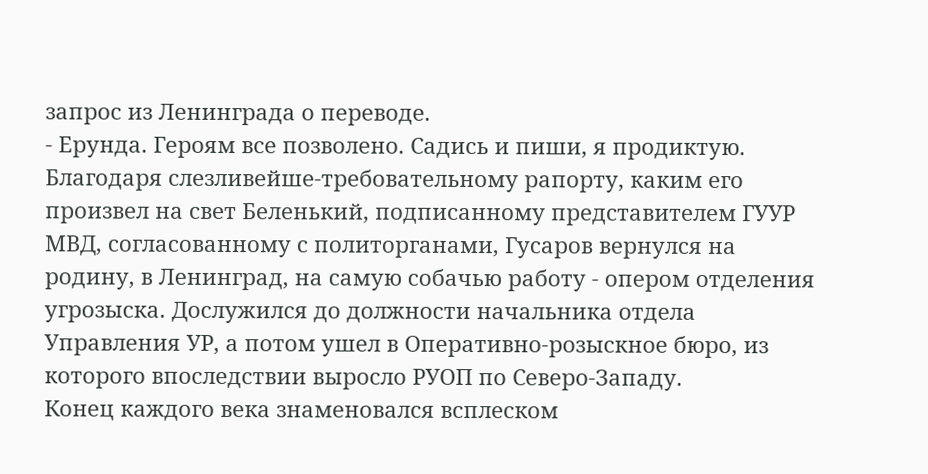запрос из Ленинграда о переводе.
- Ерунда. Героям все позволено. Садись и пиши, я продиктую.
Благодаря слезливейше-требовательному рапорту, каким его произвел на свет Беленький, подписанному представителем ГУУР МВД, согласованному с политорганами, Гусаров вернулся на родину, в Ленинград, на самую собачью работу - опером отделения угрозыска. Дослужился до должности начальника отдела Управления УР, а потом ушел в Оперативно-розыскное бюро, из которого впоследствии выросло РУОП по Северо-Западу.
Конец каждого века знаменовался всплеском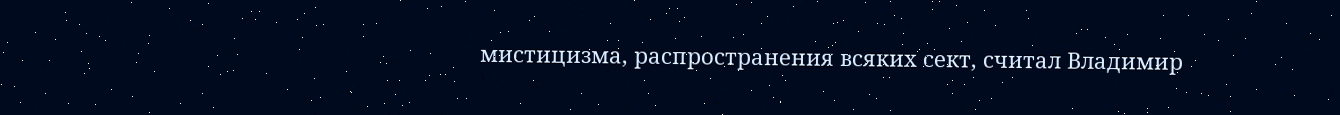мистицизма, распространения всяких сект, считал Владимир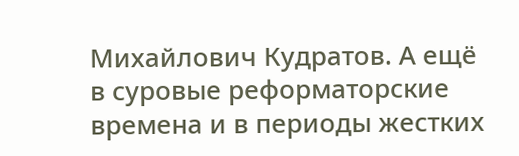Михайлович Кудратов. А ещё в суровые реформаторские времена и в периоды жестких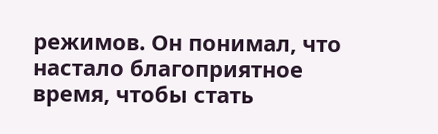режимов. Он понимал, что настало благоприятное время, чтобы стать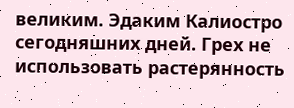великим. Эдаким Калиостро сегодняшних дней. Грех не использовать растерянность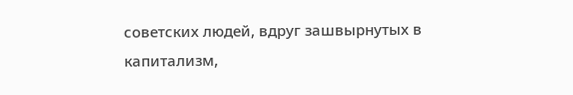советских людей, вдруг зашвырнутых в капитализм,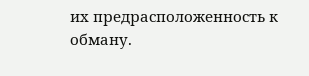их предрасположенность к обману.